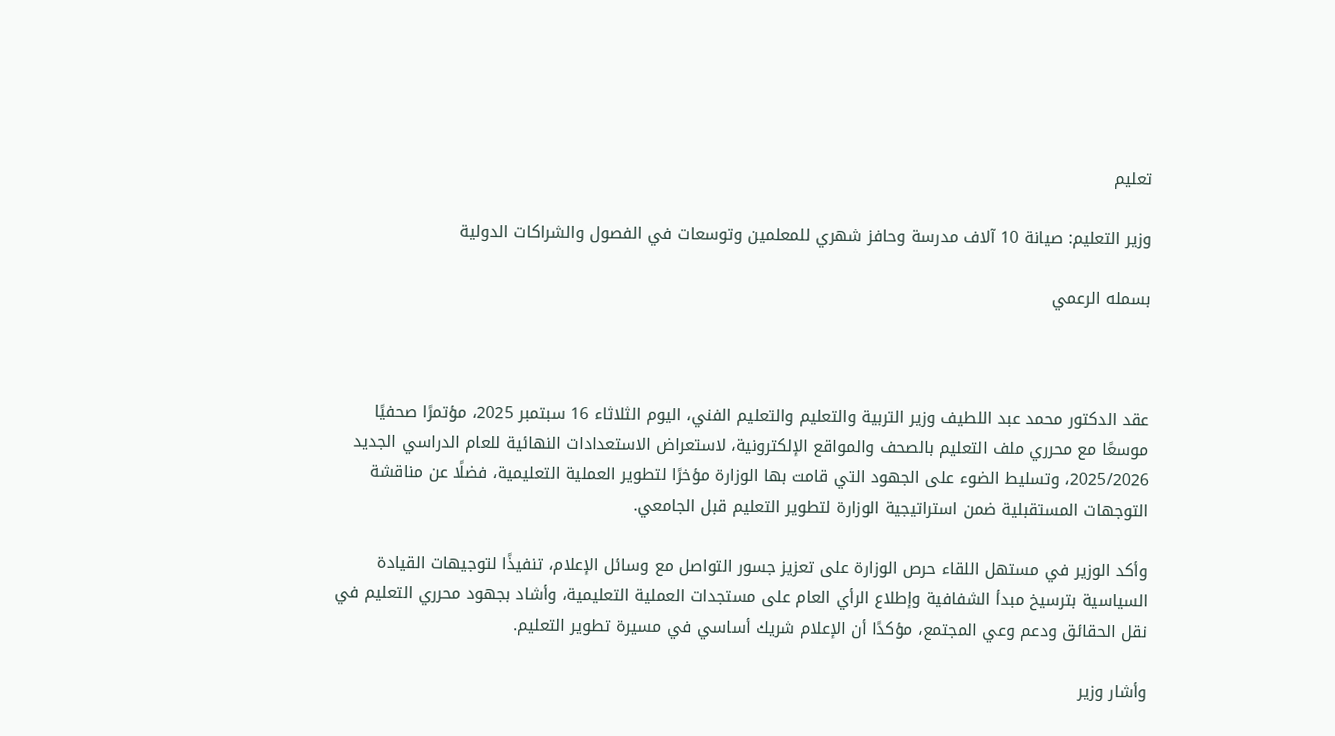تعليم

وزير التعليم: صيانة 10 آلاف مدرسة وحافز شهري للمعلمين وتوسعات في الفصول والشراكات الدولية

بسمله الرعمي



عقد الدكتور محمد عبد اللطيف وزير التربية والتعليم والتعليم الفني، اليوم الثلاثاء 16 سبتمبر 2025، مؤتمرًا صحفيًا موسعًا مع محرري ملف التعليم بالصحف والمواقع الإلكترونية، لاستعراض الاستعدادات النهائية للعام الدراسي الجديد 2025/2026، وتسليط الضوء على الجهود التي قامت بها الوزارة مؤخرًا لتطوير العملية التعليمية، فضلًا عن مناقشة التوجهات المستقبلية ضمن استراتيجية الوزارة لتطوير التعليم قبل الجامعي.

وأكد الوزير في مستهل اللقاء حرص الوزارة على تعزيز جسور التواصل مع وسائل الإعلام، تنفيذًا لتوجيهات القيادة السياسية بترسيخ مبدأ الشفافية وإطلاع الرأي العام على مستجدات العملية التعليمية، وأشاد بجهود محرري التعليم في نقل الحقائق ودعم وعي المجتمع، مؤكدًا أن الإعلام شريك أساسي في مسيرة تطوير التعليم.

وأشار وزير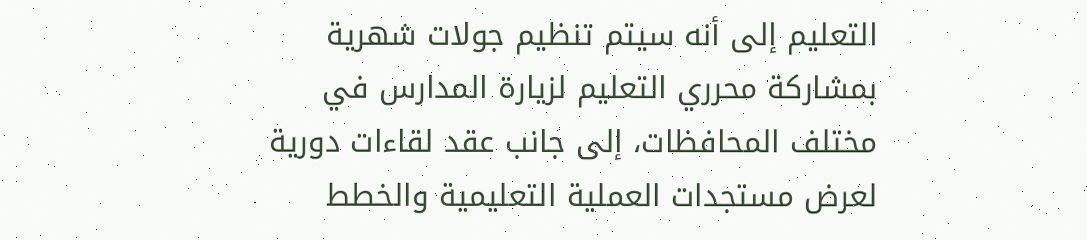التعليم إلى أنه سيتم تنظيم جولات شهرية بمشاركة محرري التعليم لزيارة المدارس في مختلف المحافظات، إلى جانب عقد لقاءات دورية لعرض مستجدات العملية التعليمية والخطط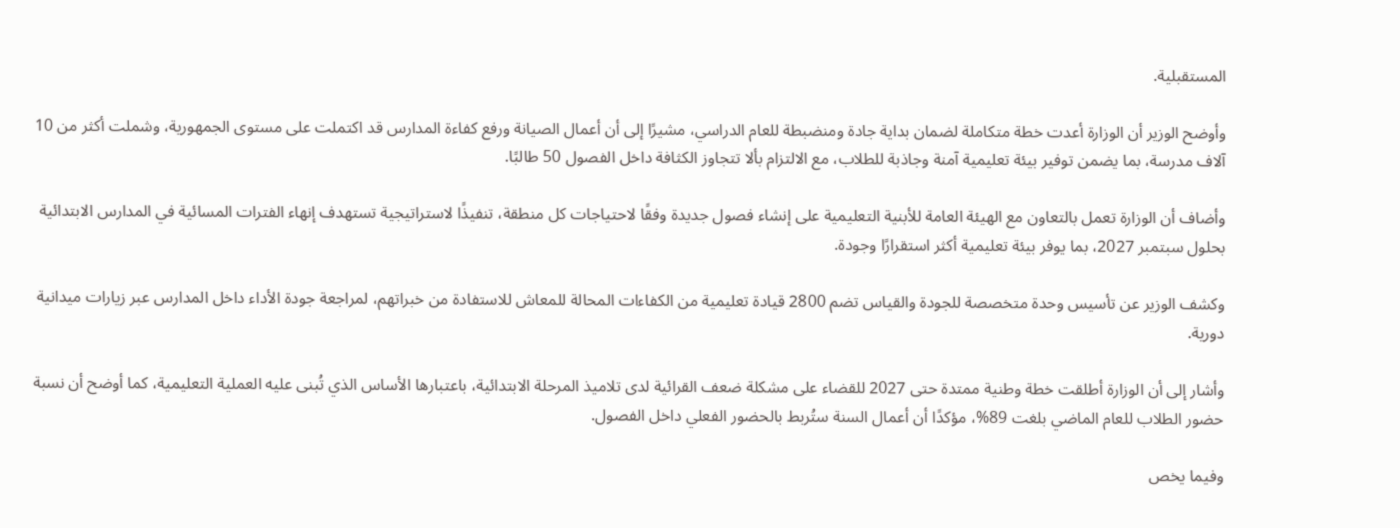المستقبلية.

وأوضح الوزير أن الوزارة أعدت خطة متكاملة لضمان بداية جادة ومنضبطة للعام الدراسي، مشيرًا إلى أن أعمال الصيانة ورفع كفاءة المدارس قد اكتملت على مستوى الجمهورية، وشملت أكثر من 10 آلاف مدرسة، بما يضمن توفير بيئة تعليمية آمنة وجاذبة للطلاب، مع الالتزام بألا تتجاوز الكثافة داخل الفصول 50 طالبًا.

وأضاف أن الوزارة تعمل بالتعاون مع الهيئة العامة للأبنية التعليمية على إنشاء فصول جديدة وفقًا لاحتياجات كل منطقة، تنفيذًا لاستراتيجية تستهدف إنهاء الفترات المسائية في المدارس الابتدائية بحلول سبتمبر 2027، بما يوفر بيئة تعليمية أكثر استقرارًا وجودة.

وكشف الوزير عن تأسيس وحدة متخصصة للجودة والقياس تضم 2800 قيادة تعليمية من الكفاءات المحالة للمعاش للاستفادة من خبراتهم، لمراجعة جودة الأداء داخل المدارس عبر زيارات ميدانية دورية.

وأشار إلى أن الوزارة أطلقت خطة وطنية ممتدة حتى 2027 للقضاء على مشكلة ضعف القرائية لدى تلاميذ المرحلة الابتدائية، باعتبارها الأساس الذي تُبنى عليه العملية التعليمية، كما أوضح أن نسبة حضور الطلاب للعام الماضي بلغت 89%، مؤكدًا أن أعمال السنة ستُربط بالحضور الفعلي داخل الفصول.

وفيما يخص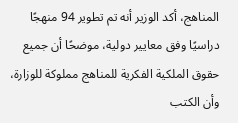المناهج، أكد الوزير أنه تم تطوير 94 منهجًا دراسيًا وفق معايير دولية، موضحًا أن جميع حقوق الملكية الفكرية للمناهج مملوكة للوزارة، وأن الكتب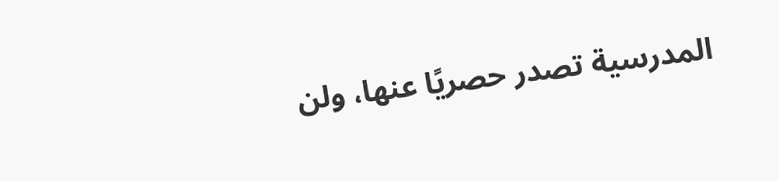المدرسية تصدر حصريًا عنها، ولن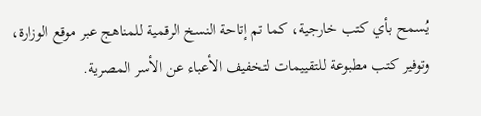يُسمح بأي كتب خارجية، كما تم إتاحة النسخ الرقمية للمناهج عبر موقع الوزارة، وتوفير كتب مطبوعة للتقييمات لتخفيف الأعباء عن الأسر المصرية.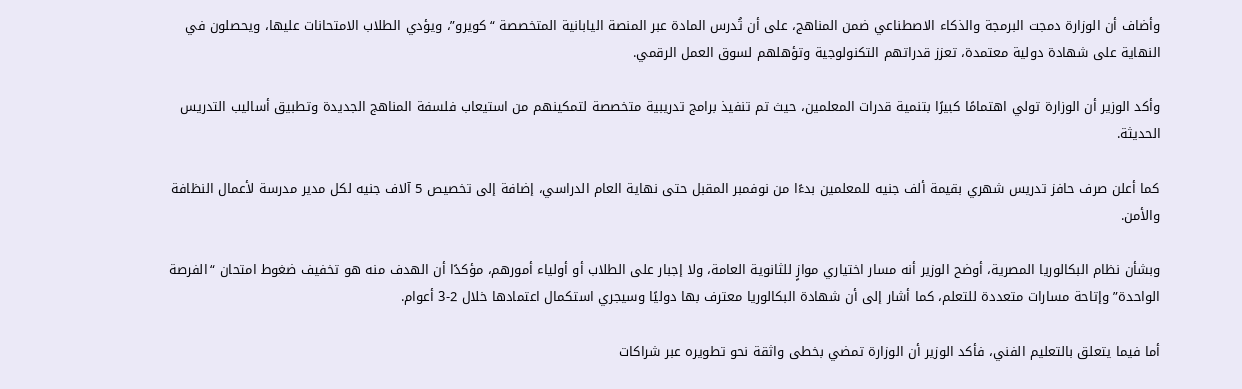وأضاف أن الوزارة دمجت البرمجة والذكاء الاصطناعي ضمن المناهج، على أن تُدرس المادة عبر المنصة اليابانية المتخصصة “كويرو”، ويؤدي الطلاب الامتحانات عليها، ويحصلون في النهاية على شهادة دولية معتمدة، تعزز قدراتهم التكنولوجية وتؤهلهم لسوق العمل الرقمي.

وأكد الوزير أن الوزارة تولي اهتمامًا كبيرًا بتنمية قدرات المعلمين، حيث تم تنفيذ برامج تدريبية متخصصة لتمكينهم من استيعاب فلسفة المناهج الجديدة وتطبيق أساليب التدريس الحديثة.

كما أعلن صرف حافز تدريس شهري بقيمة ألف جنيه للمعلمين بدءًا من نوفمبر المقبل حتى نهاية العام الدراسي، إضافة إلى تخصيص 5 آلاف جنيه لكل مدير مدرسة لأعمال النظافة والأمن.

وبشأن نظام البكالوريا المصرية، أوضح الوزير أنه مسار اختياري موازٍ للثانوية العامة، ولا إجبار على الطلاب أو أولياء أمورهم، مؤكدًا أن الهدف منه هو تخفيف ضغوط امتحان “الفرصة الواحدة” وإتاحة مسارات متعددة للتعلم، كما أشار إلى أن شهادة البكالوريا معترف بها دوليًا وسيجري استكمال اعتمادها خلال 2-3 أعوام.

أما فيما يتعلق بالتعليم الفني، فأكد الوزير أن الوزارة تمضي بخطى واثقة نحو تطويره عبر شراكات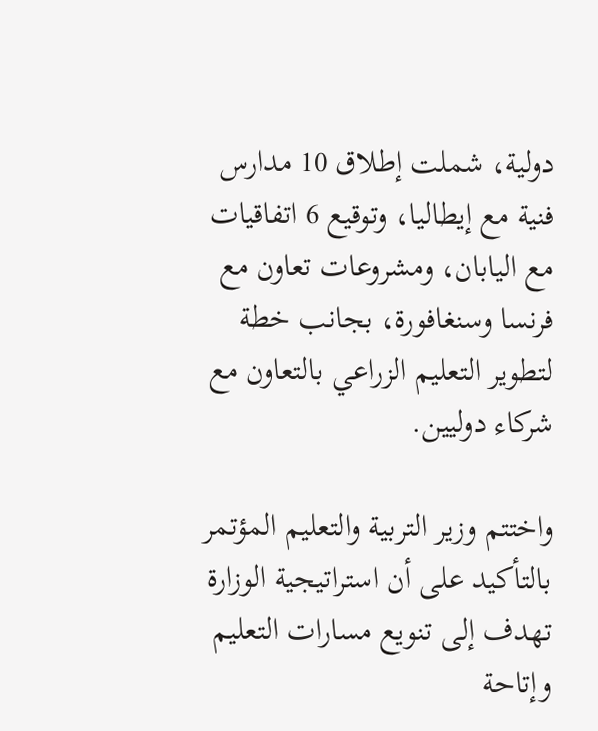دولية، شملت إطلاق 10 مدارس فنية مع إيطاليا، وتوقيع 6 اتفاقيات مع اليابان، ومشروعات تعاون مع فرنسا وسنغافورة، بجانب خطة لتطوير التعليم الزراعي بالتعاون مع شركاء دوليين.

واختتم وزير التربية والتعليم المؤتمر بالتأكيد على أن استراتيجية الوزارة تهدف إلى تنويع مسارات التعليم وإتاحة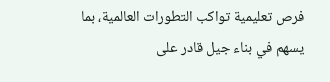فرص تعليمية تواكب التطورات العالمية، بما يسهم في بناء جيل قادر على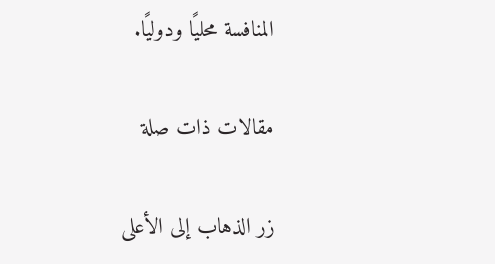المنافسة محليًا ودوليًا.

مقالات ذات صلة

زر الذهاب إلى الأعلى